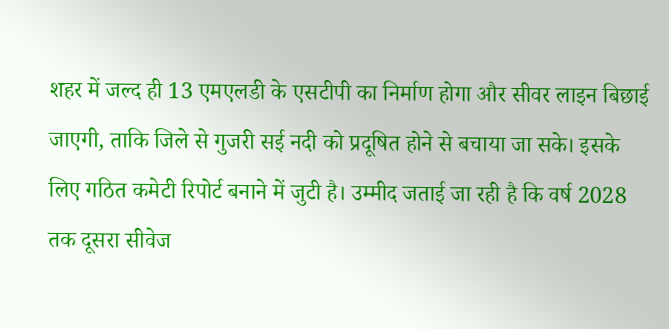शहर में जल्द ही 13 एमएलडी के एसटीपी का निर्माण होगा और सीवर लाइन बिछाई जाएगी, ताकि जिले से गुजरी सई नदी को प्रदूषित होने से बचाया जा सके। इसके लिए गठित कमेटी रिपोर्ट बनाने में जुटी है। उम्मीद जताई जा रही है कि वर्ष 2028 तक दूसरा सीवेज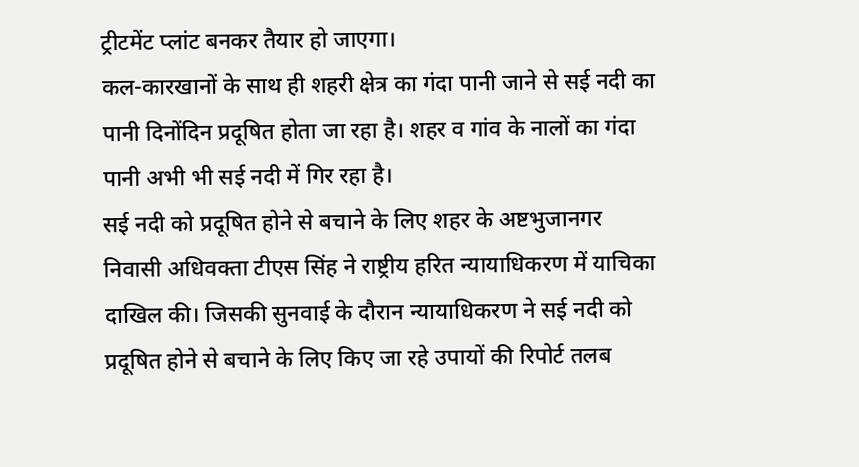ट्रीटमेंट प्लांट बनकर तैयार हो जाएगा।
कल-कारखानों के साथ ही शहरी क्षेत्र का गंदा पानी जाने से सई नदी का पानी दिनोंदिन प्रदूषित होता जा रहा है। शहर व गांव के नालों का गंदा पानी अभी भी सई नदी में गिर रहा है।
सई नदी को प्रदूषित होने से बचाने के लिए शहर के अष्टभुजानगर निवासी अधिवक्ता टीएस सिंह ने राष्ट्रीय हरित न्यायाधिकरण में याचिका दाखिल की। जिसकी सुनवाई के दौरान न्यायाधिकरण ने सई नदी को प्रदूषित होने से बचाने के लिए किए जा रहे उपायों की रिपोर्ट तलब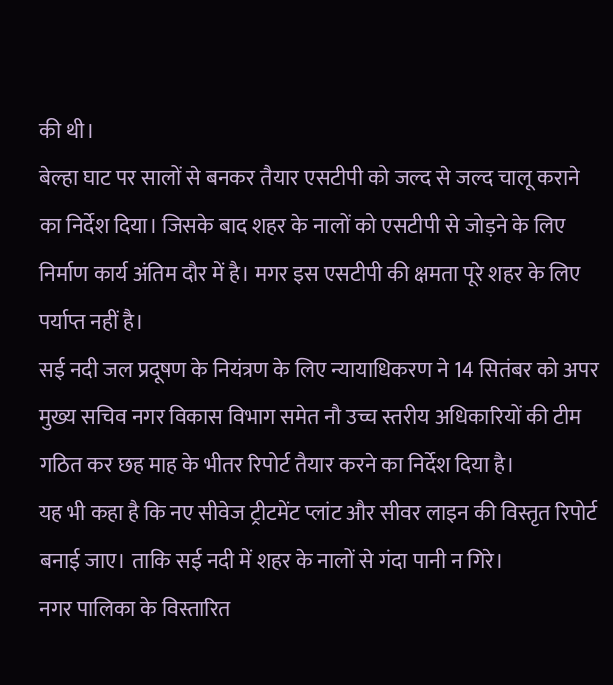की थी।
बेल्हा घाट पर सालों से बनकर तैयार एसटीपी को जल्द से जल्द चालू कराने का निर्देश दिया। जिसके बाद शहर के नालों को एसटीपी से जोड़ने के लिए निर्माण कार्य अंतिम दौर में है। मगर इस एसटीपी की क्षमता पूरे शहर के लिए पर्याप्त नहीं है।
सई नदी जल प्रदूषण के नियंत्रण के लिए न्यायाधिकरण ने 14 सितंबर को अपर मुख्य सचिव नगर विकास विभाग समेत नौ उच्च स्तरीय अधिकारियों की टीम गठित कर छह माह के भीतर रिपोर्ट तैयार करने का निर्देश दिया है।
यह भी कहा है कि नए सीवेज ट्रीटमेंट प्लांट और सीवर लाइन की विस्तृत रिपोर्ट बनाई जाए। ताकि सई नदी में शहर के नालों से गंदा पानी न गिरे।
नगर पालिका के विस्तारित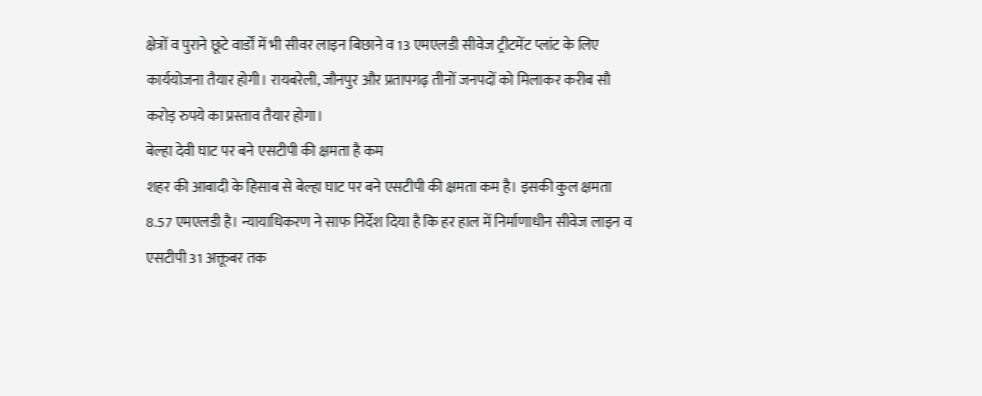क्षेत्रों व पुराने छूटे वार्डों में भी सीवर लाइन बिछाने व 13 एमएलडी सीवेज ट्रीटमेंट प्लांट के लिए कार्ययोजना तैयार होगी। रायबरेली, जौनपुर और प्रतापगढ़ तीनों जनपदों को मिलाकर करीब सौ करोड़ रुपये का प्रस्ताव तैयार होगा।
बेल्हा देवी घाट पर बने एसटीपी की क्षमता है कम
शहर की आबादी के हिसाब से बेल्हा घाट पर बने एसटीपी की क्षमता कम है। इसकी कुल क्षमता 8.57 एमएलडी है। न्यायाधिकरण ने साफ निर्देश दिया है कि हर हाल में निर्माणाधीन सीवेज लाइन व एसटीपी 31 अक्तूबर तक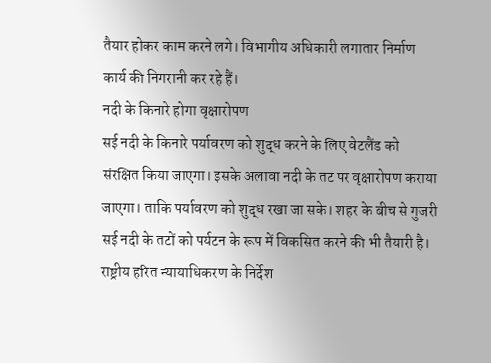तैयार होकर काम करने लगे। विभागीय अधिकारी लगातार निर्माण कार्य की निगरानी कर रहे हैं।
नदी के किनारे होगा वृक्षारोपण
सई नदी के किनारे पर्यावरण को शुद्ध करने के लिए वेटलैंड को संरक्षित किया जाएगा। इसके अलावा नदी के तट पर वृक्षारोपण कराया जाएगा। ताकि पर्यावरण को शुद्ध रखा जा सके। शहर के बीच से गुजरी सई नदी के तटों को पर्यटन के रूप में विकसित करने की भी तैयारी है।
राष्ट्रीय हरित न्यायाधिकरण के निर्देश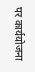पर कार्ययोजना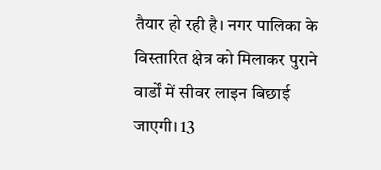तैयार हो रही है। नगर पालिका के विस्तारित क्षेत्र को मिलाकर पुराने वार्डों में सीवर लाइन बिछाई जाएगी। 13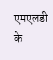एमएलडी के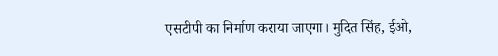एसटीपी का निर्माण कराया जाएगा। मुदित सिंह, ईओ,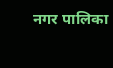नगर पालिका